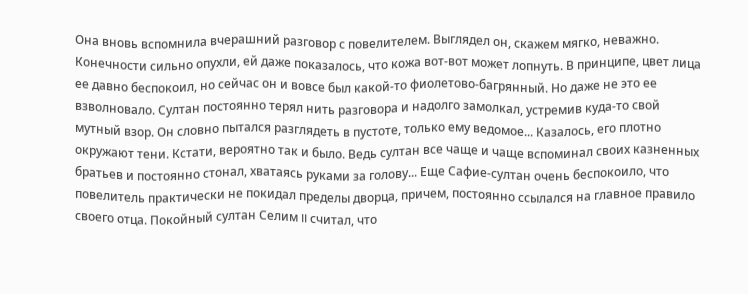Она вновь вспомнила вчерашний разговор с повелителем. Выглядел он, скажем мягко, неважно. Конечности сильно опухли, ей даже показалось, что кожа вот-вот может лопнуть. В принципе, цвет лица ее давно беспокоил, но сейчас он и вовсе был какой-то фиолетово-багрянный. Но даже не это ее взволновало. Султан постоянно терял нить разговора и надолго замолкал, устремив куда-то свой мутный взор. Он словно пытался разглядеть в пустоте, только ему ведомое... Казалось, его плотно окружают тени. Кстати, вероятно так и было. Ведь султан все чаще и чаще вспоминал своих казненных братьев и постоянно стонал, хватаясь руками за голову... Еще Сафие-султан очень беспокоило, что повелитель практически не покидал пределы дворца, причем, постоянно ссылался на главное правило своего отца. Покойный султан Селим II считал, что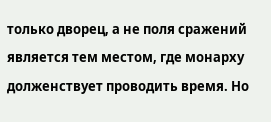только дворец, а не поля сражений является тем местом, где монарху долженствует проводить время. Но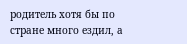родитель хотя бы по стране много ездил, а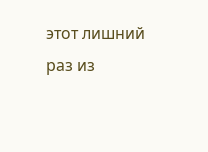этот лишний раз из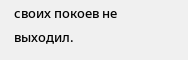своих покоев не выходил.